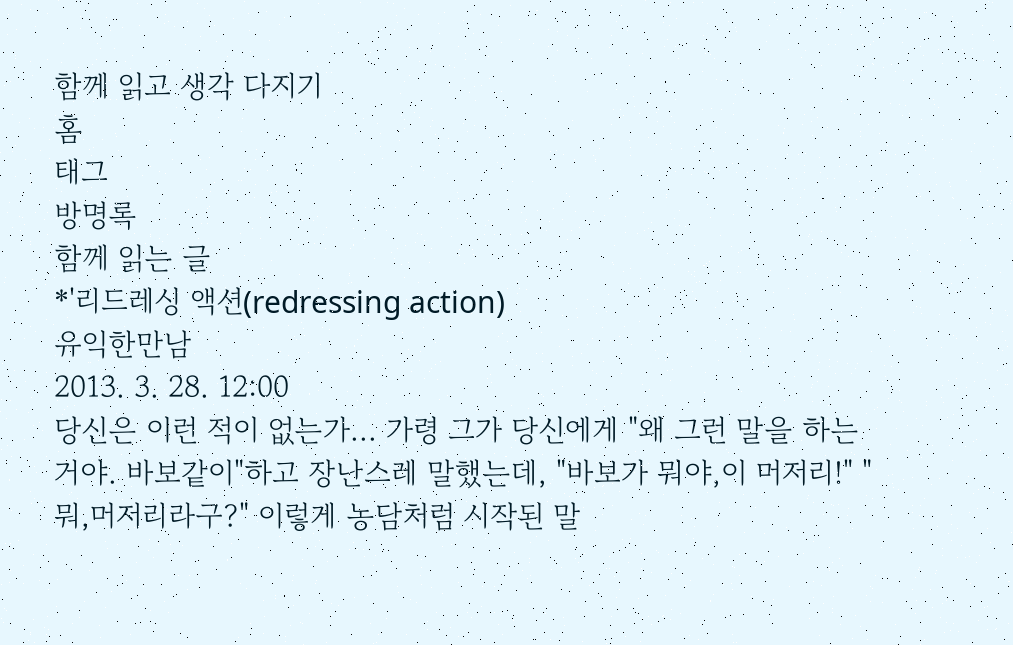함께 읽고 생각 다지기
홈
태그
방명록
함께 읽는 글
*'리드레싱 액션(redressing action)
유익한만남
2013. 3. 28. 12:00
당신은 이런 적이 없는가... 가령 그가 당신에게 "왜 그런 말을 하는거야. 바보같이"하고 장난스레 말했는데, "바보가 뭐야,이 머저리!" "뭐,머저리라구?" 이렇게 농담처럼 시작된 말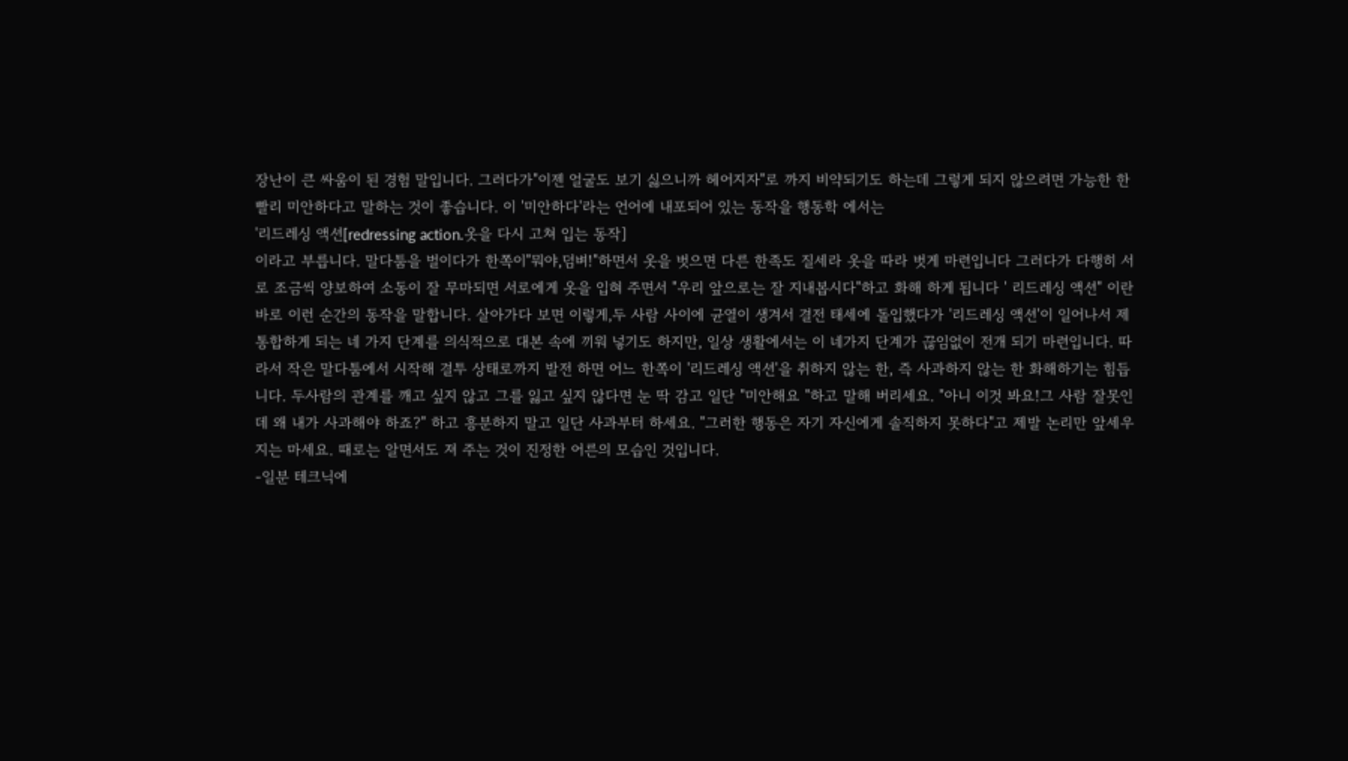장난이 큰 싸움이 된 경험 말입니다. 그러다가"이젠 얼굴도 보기 싫으니까 헤어지자"로 까지 비약되기도 하는데 그렇게 되지 않으려면 가능한 한 빨리 미안하다고 말하는 것이 좋습니다. 이 '미안하다'라는 언어에 내포되어 있는 동작을 행동학 에서는
'리드레싱 액션[redressing action.옷을 다시 고쳐 입는 동작]
이라고 부릅니다. 말다툼을 벌이다가 한쪽이"뭐야,덤벼!"하면서 옷을 벗으면 다른 한족도 질세라 옷을 따라 벗게 마련입니다 그러다가 다행히 서로 조금씩 양보하여 소동이 잘 무마되면 서로에게 옷을 입혀 주면서 "우리 앞으로는 잘 지내봅시다"하고 화해 하게 됩니다 ' 리드레싱 액션" 이란 바로 이런 순간의 동작을 말합니다. 살아가다 보면 이렇게,두 사람 사이에 균열이 생겨서 결전 태세에 돌입했다가 '리드레싱 액션'이 일어나서 제 통합하게 되는 네 가지 단계를 의식적으로 대본 속에 끼워 넣기도 하지만, 일상 생활에서는 이 네가지 단계가 끊임없이 전개 되기 마련입니다. 따라서 작은 말다툼에서 시작해 결투 상태로까지 발전 하면 어느 한쪽이 '리드레싱 액션'을 취하지 않는 한, 즉 사과하지 않는 한 화해하기는 힘듭니다. 두사람의 관계를 깨고 싶지 않고 그를 잃고 싶지 않다면 눈 딱 감고 일단 "미안해요 "하고 말해 버리세요. "아니 이것 봐요!그 사람 잘못인데 왜 내가 사과해야 하죠?" 하고 흥분하지 말고 일단 사과부터 하세요. "그러한 행동은 자기 자신에게 솔직하지 못하다"고 제발 논리만 앞세우지는 마세요. 때로는 알면서도 져 주는 것이 진정한 어른의 모습인 것입니다.
-일분 테크닉에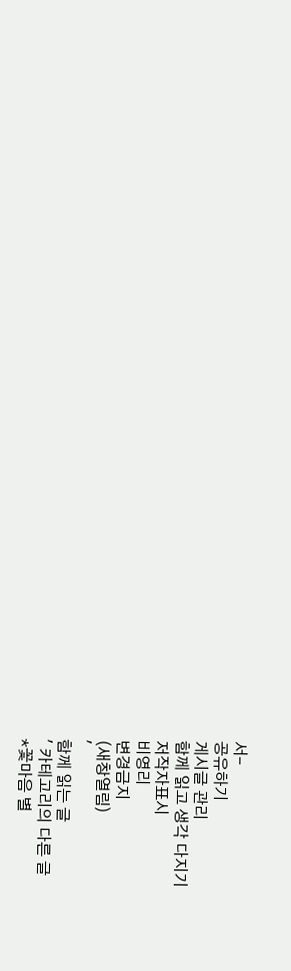서-
공유하기
게시글 관리
함께 읽고 생각 다지기
저작자표시
비영리
변경금지
(새창열림)
'
함께 읽는 글
' 카테고리의 다른 글
*꽃마음 별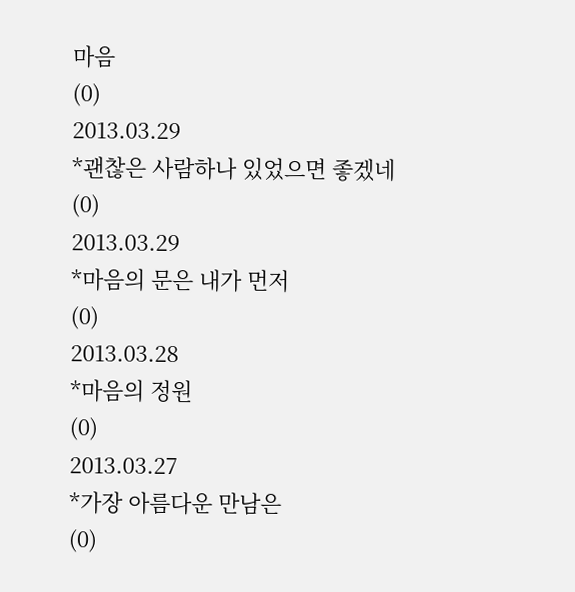마음
(0)
2013.03.29
*괜찮은 사람하나 있었으면 좋겠네
(0)
2013.03.29
*마음의 문은 내가 먼저
(0)
2013.03.28
*마음의 정원
(0)
2013.03.27
*가장 아름다운 만남은
(0)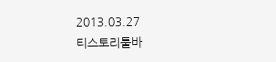2013.03.27
티스토리툴바